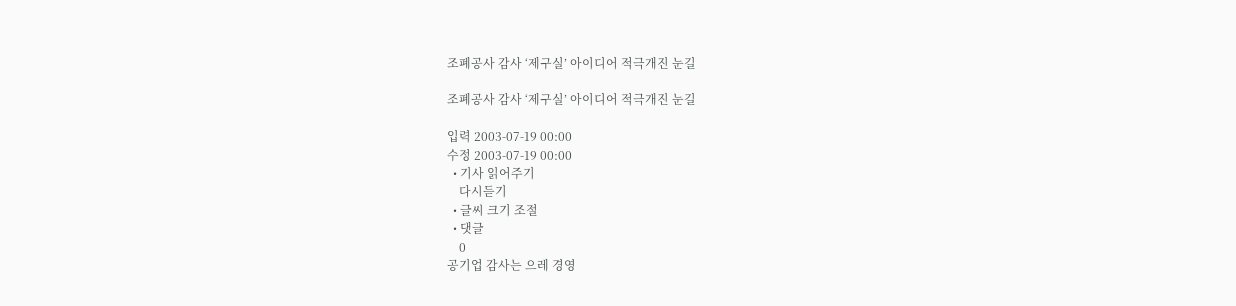조폐공사 감사 ‘제구실’ 아이디어 적극개진 눈길

조폐공사 감사 ‘제구실’ 아이디어 적극개진 눈길

입력 2003-07-19 00:00
수정 2003-07-19 00:00
  • 기사 읽어주기
    다시듣기
  • 글씨 크기 조절
  • 댓글
    0
공기업 감사는 으레 경영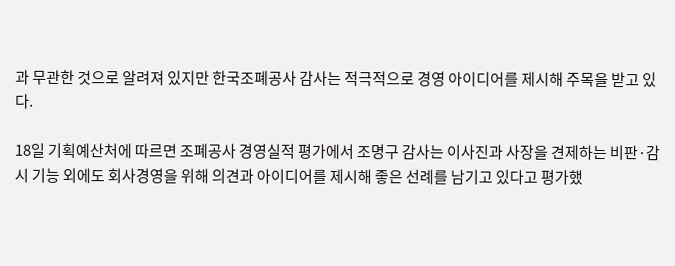과 무관한 것으로 알려져 있지만 한국조폐공사 감사는 적극적으로 경영 아이디어를 제시해 주목을 받고 있다.

18일 기획예산처에 따르면 조폐공사 경영실적 평가에서 조명구 감사는 이사진과 사장을 견제하는 비판·감시 기능 외에도 회사경영을 위해 의견과 아이디어를 제시해 좋은 선례를 남기고 있다고 평가했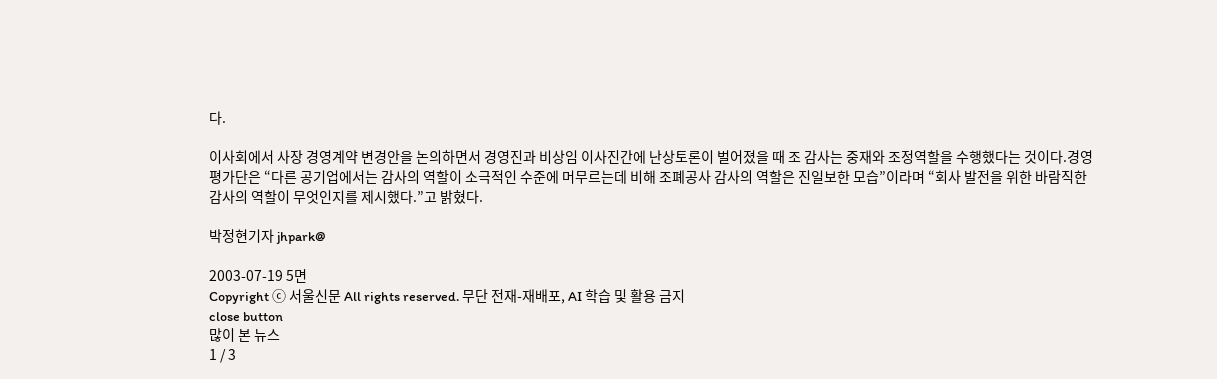다.

이사회에서 사장 경영계약 변경안을 논의하면서 경영진과 비상임 이사진간에 난상토론이 벌어졌을 때 조 감사는 중재와 조정역할을 수행했다는 것이다.경영평가단은 “다른 공기업에서는 감사의 역할이 소극적인 수준에 머무르는데 비해 조폐공사 감사의 역할은 진일보한 모습”이라며 “회사 발전을 위한 바람직한 감사의 역할이 무엇인지를 제시했다.”고 밝혔다.

박정현기자 jhpark@

2003-07-19 5면
Copyright ⓒ 서울신문 All rights reserved. 무단 전재-재배포, AI 학습 및 활용 금지
close button
많이 본 뉴스
1 / 3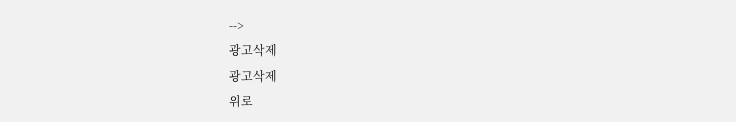-->
광고삭제
광고삭제
위로